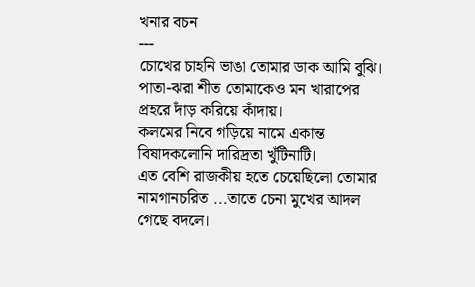খনার বচন
---
চোখের চাহনি ভাঙা তোমার ডাক আমি বুঝি। পাতা-ঝরা শীত তোমাকেও মন খারাপের প্রহরে দাঁড় করিয়ে কাঁদায়।
কলমের নিবে গড়িয়ে নামে একান্ত বিষাদকলোনি দারিদ্রতা খুঁটিনাটি।
এত বেশি রাজকীয় হতে চেয়েছিলো তোমার নামগানচরিত ...তাতে চেনা মুখের আদল গেছে বদলে।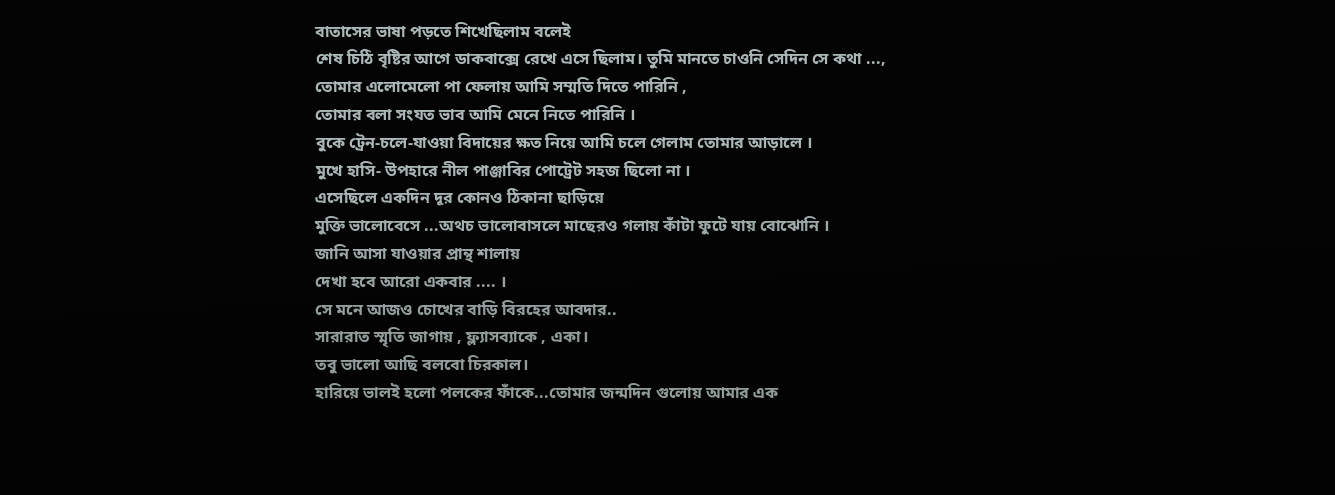বাতাসের ভাষা পড়তে শিখেছিলাম বলেই
শেষ চিঠি বৃষ্টির আগে ডাকবাক্সে রেখে এসে ছিলাম। তুমি মানতে চাওনি সেদিন সে কথা ...,
তোমার এলোমেলো পা ফেলায় আমি সম্মতি দিতে পারিনি ,
তোমার বলা সংযত ভাব আমি মেনে নিতে পারিনি ।
বুকে ট্রেন-চলে-যাওয়া বিদায়ের ক্ষত নিয়ে আমি চলে গেলাম তোমার আড়ালে ।
মুখে হাসি- উপহারে নীল পাঞ্জাবির পোট্রেট সহজ ছিলো না ।
এসেছিলে একদিন দূর কোনও ঠিকানা ছাড়িয়ে
মুক্তি ভালোবেসে ...অথচ ভালোবাসলে মাছেরও গলায় কাঁটা ফুটে যায় বোঝোনি ।
জানি আসা যাওয়ার প্রান্থ শালায়
দেখা হবে আরো একবার .... ।
সে মনে আজও চোখের বাড়ি বিরহের আবদার..
সারারাত স্মৃতি জাগায় , ফ্ল্যাসব্যাকে , একা।
তবু ভালো আছি বলবো চিরকাল।
হারিয়ে ভালই হলো পলকের ফাঁকে...তোমার জন্মদিন গুলোয় আমার এক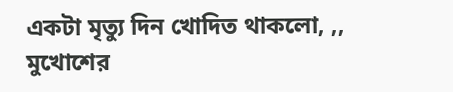একটা মৃত্যু দিন খোদিত থাকলো, ,,
মুখোশের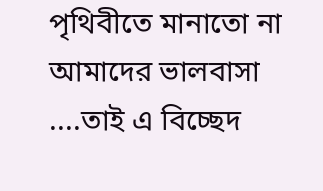পৃথিবীতে মানাতো না আমাদের ভালবাসা ....তাই এ বিচ্ছেদ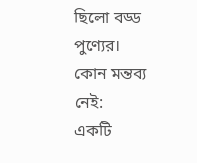ছিলো বড্ড পুণ্যের।
কোন মন্তব্য নেই:
একটি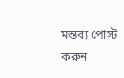মন্তব্য পোস্ট করুন